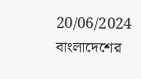20/06/2024
বাংলাদেশের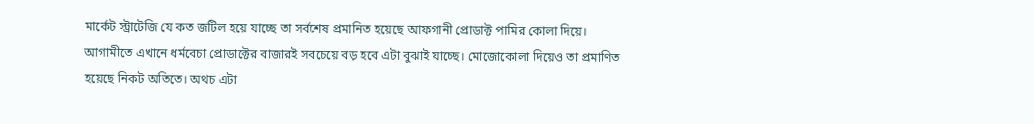মার্কেট স্ট্রাটেজি যে কত জটিল হয়ে যাচ্ছে তা সর্বশেষ প্রমানিত হয়েছে আফগানী প্রোডাক্ট পামির কোলা দিয়ে। আগামীতে এখানে ধর্মবেচা প্রোডাক্টের বাজারই সবচেয়ে বড় হবে এটা বুঝাই যাচ্ছে। মোজোকোলা দিয়েও তা প্রমাণিত হয়েছে নিকট অতিতে। অথচ এটা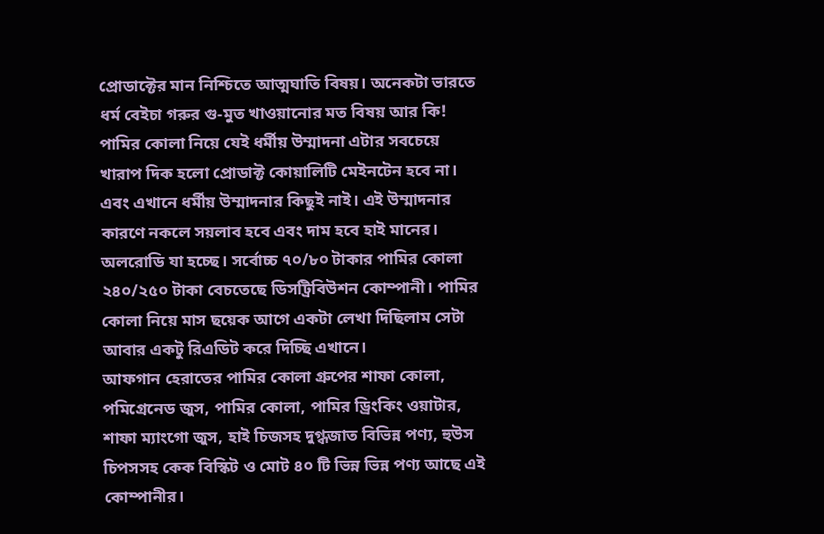প্রোডাক্টের মান নিশ্চিতে আত্মঘাতি বিষয়। অনেকটা ভারতে ধর্ম বেইচা গরুর গু-মুত খাওয়ানোর মত বিষয় আর কি!
পামির কোলা নিয়ে যেই ধর্মীয় উম্মাদনা এটার সবচেয়ে খারাপ দিক হলো প্রোডাক্ট কোয়ালিটি মেইনটেন হবে না। এবং এখানে ধর্মীয় উম্মাদনার কিছুই নাই। এই উম্মাদনার কারণে নকলে সয়লাব হবে এবং দাম হবে হাই মানের। অলরোডি যা হচ্ছে। সর্বোচ্চ ৭০/৮০ টাকার পামির কোলা ২৪০/২৫০ টাকা বেচতেছে ডিসট্রিবিউশন কোম্পানী। পামির কোলা নিয়ে মাস ছয়েক আগে একটা লেখা দিছিলাম সেটা আবার একটু রিএডিট করে দিচ্ছি এখানে।
আফগান হেরাতের পামির কোলা গ্রুপের শাফা কোলা, পমিগ্রেনেড জুস, পামির কোলা, পামির ড্রিংকিং ওয়াটার, শাফা ম্যাংগো জুস, হাই চিজসহ দুগ্ধজাত বিভিন্ন পণ্য, হুউস চিপসসহ কেক বিস্কিট ও মোট ৪০ টি ভিন্ন ভিন্ন পণ্য আছে এই কোম্পানীর।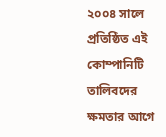২০০৪ সালে প্রতিষ্ঠিত এই কোম্পানিটি তালিবদের ক্ষমতার আগে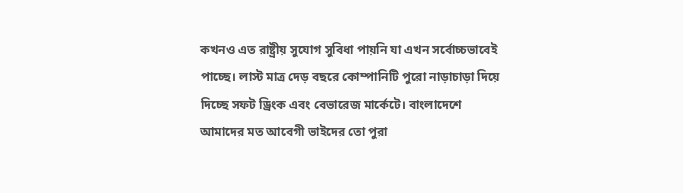কখনও এত রাষ্ট্রীয় সুযোগ সুবিধা পায়নি যা এখন সর্বোচ্চভাবেই পাচ্ছে। লাস্ট মাত্র দেড় বছরে কোম্পানিটি পুরো নাড়াচাড়া দিয়ে দিচ্ছে সফট ড্রিংক এবং বেভারেজ মার্কেটে। বাংলাদেশে আমাদের মত আবেগী ভাইদের তো পুরা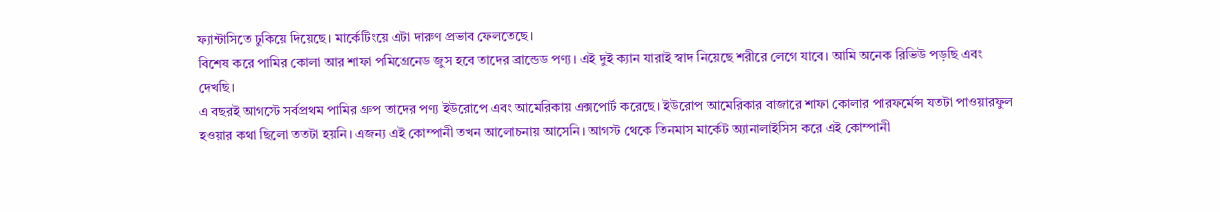ফ্যান্টাসিতে ঢুকিয়ে দিয়েছে। মার্কেটিংয়ে এটা দারুণ প্রভাব ফেলতেছে।
বিশেষ করে পামির কোলা আর শাফা পমিগ্রেনেড জুস হবে তাদের ব্রান্ডেড পণ্য। এই দুই ক্যান যারাই স্বাদ নিয়েছে শরীরে লেগে যাবে। আমি অনেক রিভিউ পড়ছি এবং দেখছি।
এ বছরই আগস্টে সর্বপ্রথম পামির গ্রুপ তাদের পণ্য ইউরোপে এবং আমেরিকায় এক্সপোর্ট করেছে। ইউরোপ আমেরিকার বাজারে শাফা কোলার পারফর্মেন্স যতটা পাওয়ারফুল হওয়ার কথা ছিলো ততটা হয়নি। এজন্য এই কোম্পানী তখন আলোচনায় আসেনি। আগস্ট থেকে তিনমাস মার্কেট অ্যানালাইসিস করে এই কোম্পানী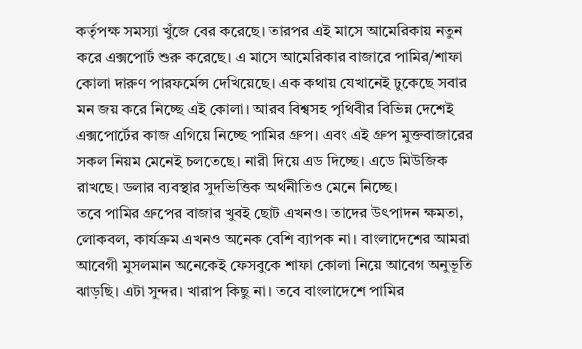কর্তৃপক্ষ সমস্যা খুঁজে বের করেছে। তারপর এই মাসে আমেরিকায় নতুন করে এক্সপোর্ট শুরু করেছে। এ মাসে আমেরিকার বাজারে পামির/শাফা কোলা দারুণ পারফর্মেন্স দেখিয়েছে। এক কথায় যেখানেই ঢুকেছে সবার মন জয় করে নিচ্ছে এই কোলা। আরব বিশ্বসহ পৃথিবীর বিভিন্ন দেশেই এক্সপোর্টের কাজ এগিয়ে নিচ্ছে পামির গ্রুপ। এবং এই গ্রুপ মুক্তবাজারের সকল নিয়ম মেনেই চলতেছে। নারী দিয়ে এড দিচ্ছে। এডে মিউজিক রাখছে। ডলার ব্যবস্থার সুদভিত্তিক অর্থনীতিও মেনে নিচ্ছে।
তবে পামির গ্রুপের বাজার খুবই ছোট এখনও। তাদের উৎপাদন ক্ষমতা, লোকবল, কার্যক্রম এখনও অনেক বেশি ব্যাপক না। বাংলাদেশের আমরা আবেগী মুসলমান অনেকেই ফেসবুকে শাফা কোলা নিয়ে আবেগ অনুভূতি ঝাড়ছি। এটা সুন্দর। খারাপ কিছু না। তবে বাংলাদেশে পামির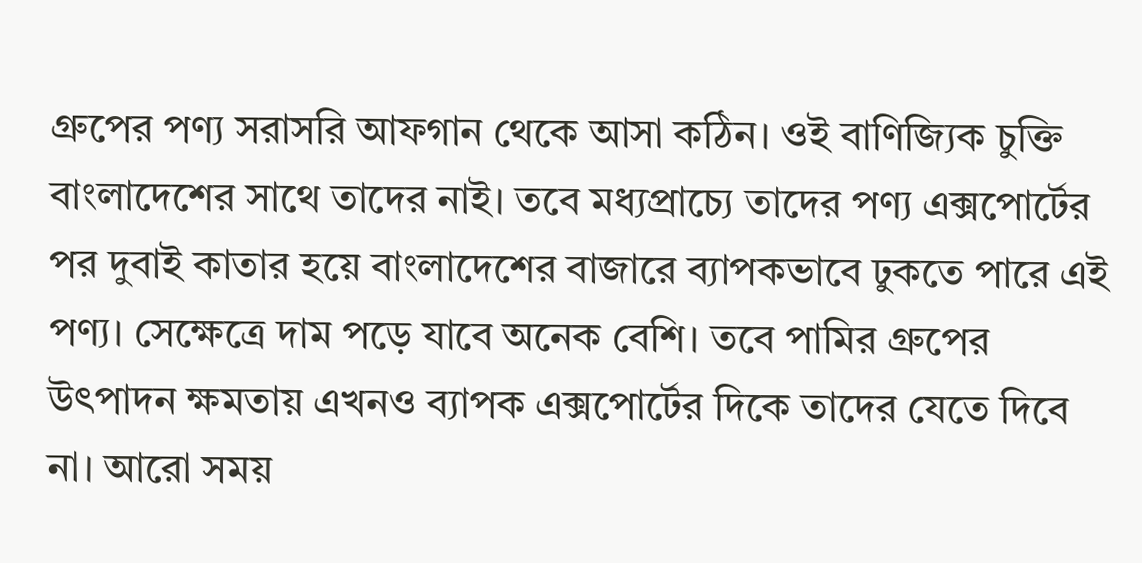গ্রুপের পণ্য সরাসরি আফগান থেকে আসা কঠিন। ওই বাণিজ্যিক চুক্তি বাংলাদেশের সাথে তাদের নাই। তবে মধ্যপ্রাচ্যে তাদের পণ্য এক্সপোর্টের পর দুবাই কাতার হয়ে বাংলাদেশের বাজারে ব্যাপকভাবে ঢুকতে পারে এই পণ্য। সেক্ষেত্রে দাম পড়ে যাবে অনেক বেশি। তবে পামির গ্রুপের উৎপাদন ক্ষমতায় এখনও ব্যাপক এক্সপোর্টের দিকে তাদের যেতে দিবে না। আরো সময়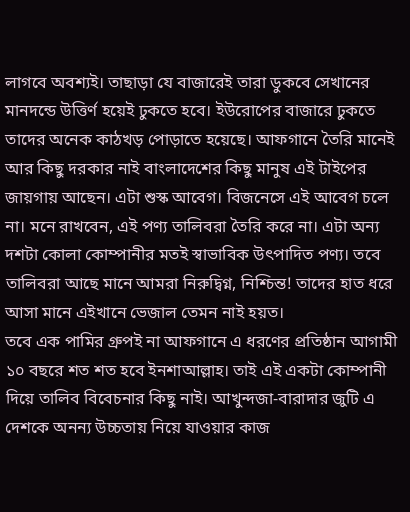লাগবে অবশ্যই। তাছাড়া যে বাজারেই তারা ডুকবে সেখানের মানদন্ডে উত্তির্ণ হয়েই ঢুকতে হবে। ইউরোপের বাজারে ঢুকতে তাদের অনেক কাঠখড় পোড়াতে হয়েছে। আফগানে তৈরি মানেই আর কিছু দরকার নাই বাংলাদেশের কিছু মানুষ এই টাইপের জায়গায় আছেন। এটা শুস্ক আবেগ। বিজনেসে এই আবেগ চলে না। মনে রাখবেন, এই পণ্য তালিবরা তৈরি করে না। এটা অন্য দশটা কোলা কোম্পানীর মতই স্বাভাবিক উৎপাদিত পণ্য। তবে তালিবরা আছে মানে আমরা নিরুদ্বিগ্ন, নিশ্চিন্ত! তাদের হাত ধরে আসা মানে এইখানে ভেজাল তেমন নাই হয়ত।
তবে এক পামির গ্রুপই না আফগানে এ ধরণের প্রতিষ্ঠান আগামী ১০ বছরে শত শত হবে ইনশাআল্লাহ। তাই এই একটা কোম্পানী দিয়ে তালিব বিবেচনার কিছু নাই। আখুন্দজা-বারাদার জুটি এ দেশকে অনন্য উচ্চতায় নিয়ে যাওয়ার কাজ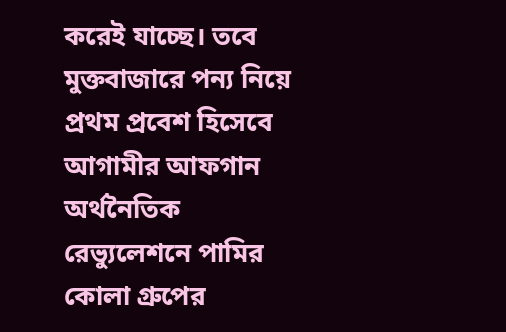করেই যাচ্ছে। তবে মুক্তবাজারে পন্য নিয়ে প্রথম প্রবেশ হিসেবে আগামীর আফগান অর্থনৈতিক রেভ্যুলেশনে পামির কোলা গ্রুপের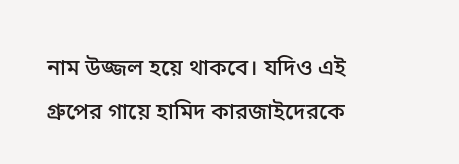নাম উজ্জল হয়ে থাকবে। যদিও এই গ্রুপের গায়ে হামিদ কারজাইদেরকে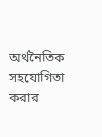অর্থনৈতিক সহযোগিতা করার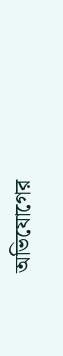অভিযোগের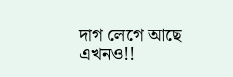দাগ লেগে আছে এখনও!!